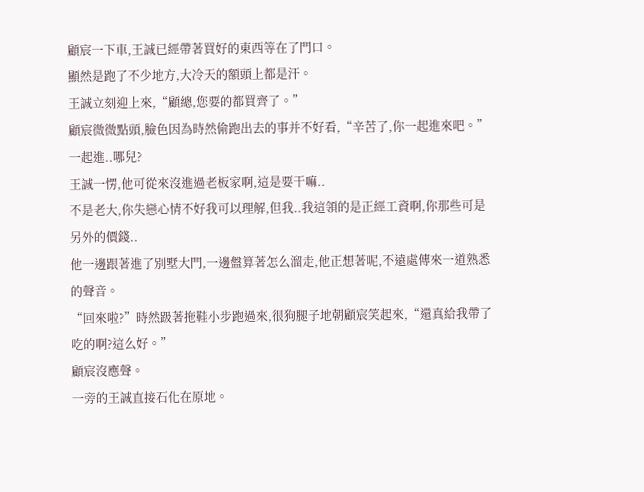顧宸一下車,王誠已經帶著買好的東西等在了門口。
顯然是跑了不少地方,大冷天的額頭上都是汗。
王誠立刻迎上來,“顧總,您要的都買齊了。”
顧宸微微點頭,臉色因為時然偷跑出去的事并不好看,“辛苦了,你一起進來吧。”
一起進..哪兒?
王誠一愣,他可從來沒進過老板家啊,這是要干嘛..
不是老大,你失戀心情不好我可以理解,但我..我這領的是正經工資啊,你那些可是另外的價錢..
他一邊跟著進了別墅大門,一邊盤算著怎么溜走,他正想著呢,不遠處傳來一道熟悉的聲音。
“回來啦?”時然趿著拖鞋小步跑過來,很狗腿子地朝顧宸笑起來,“還真給我帶了吃的啊?這么好。”
顧宸沒應聲。
一旁的王誠直接石化在原地。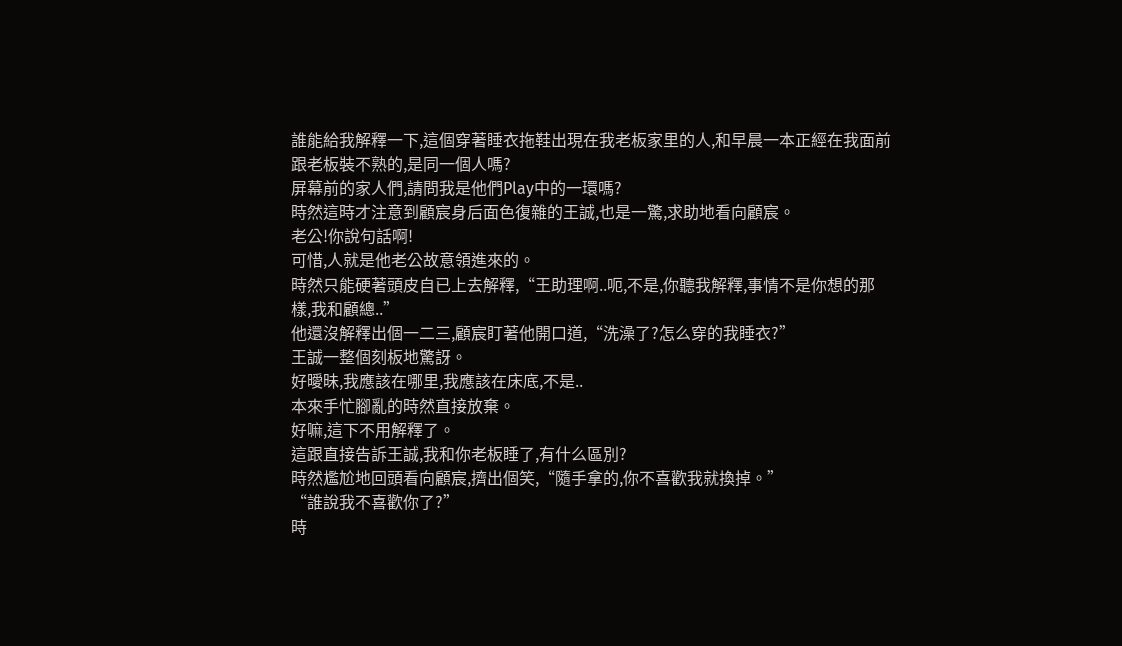誰能給我解釋一下,這個穿著睡衣拖鞋出現在我老板家里的人,和早晨一本正經在我面前跟老板裝不熟的,是同一個人嗎?
屏幕前的家人們,請問我是他們Play中的一環嗎?
時然這時才注意到顧宸身后面色復雜的王誠,也是一驚,求助地看向顧宸。
老公!你說句話啊!
可惜,人就是他老公故意領進來的。
時然只能硬著頭皮自已上去解釋,“王助理啊..呃,不是,你聽我解釋,事情不是你想的那樣,我和顧總..”
他還沒解釋出個一二三,顧宸盯著他開口道,“洗澡了?怎么穿的我睡衣?”
王誠一整個刻板地驚訝。
好曖昧,我應該在哪里,我應該在床底,不是..
本來手忙腳亂的時然直接放棄。
好嘛,這下不用解釋了。
這跟直接告訴王誠,我和你老板睡了,有什么區別?
時然尷尬地回頭看向顧宸,擠出個笑,“隨手拿的,你不喜歡我就換掉。”
“誰說我不喜歡你了?”
時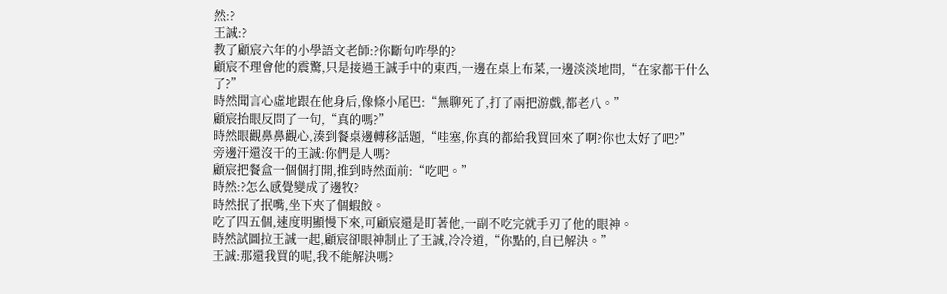然:?
王誠:?
教了顧宸六年的小學語文老師:?你斷句咋學的?
顧宸不理會他的震驚,只是接過王誠手中的東西,一邊在桌上布菜,一邊淡淡地問,“在家都干什么了?”
時然聞言心虛地跟在他身后,像條小尾巴:“無聊死了,打了兩把游戲,都老八。”
顧宸抬眼反問了一句,“真的嗎?”
時然眼觀鼻鼻觀心,湊到餐桌邊轉移話題,“哇塞,你真的都給我買回來了啊?你也太好了吧?”
旁邊汗還沒干的王誠:你們是人嗎?
顧宸把餐盒一個個打開,推到時然面前:“吃吧。”
時然:?怎么感覺變成了邊牧?
時然抿了抿嘴,坐下夾了個蝦餃。
吃了四五個,速度明顯慢下來,可顧宸還是盯著他,一副不吃完就手刃了他的眼神。
時然試圖拉王誠一起,顧宸卻眼神制止了王誠,冷冷道,“你點的,自已解決。”
王誠:那還我買的呢,我不能解決嗎?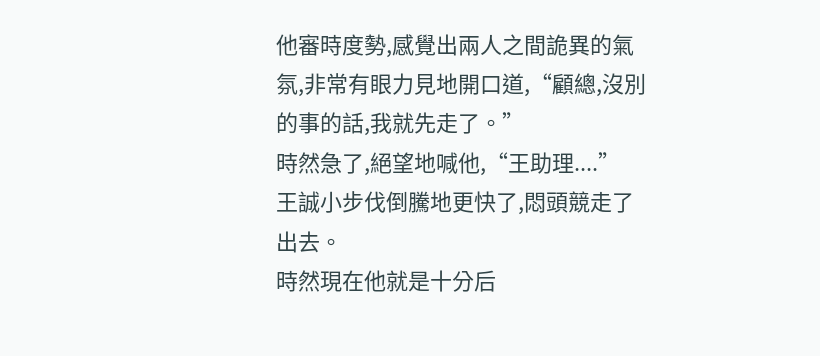他審時度勢,感覺出兩人之間詭異的氣氛,非常有眼力見地開口道,“顧總,沒別的事的話,我就先走了。”
時然急了,絕望地喊他,“王助理....”
王誠小步伐倒騰地更快了,悶頭競走了出去。
時然現在他就是十分后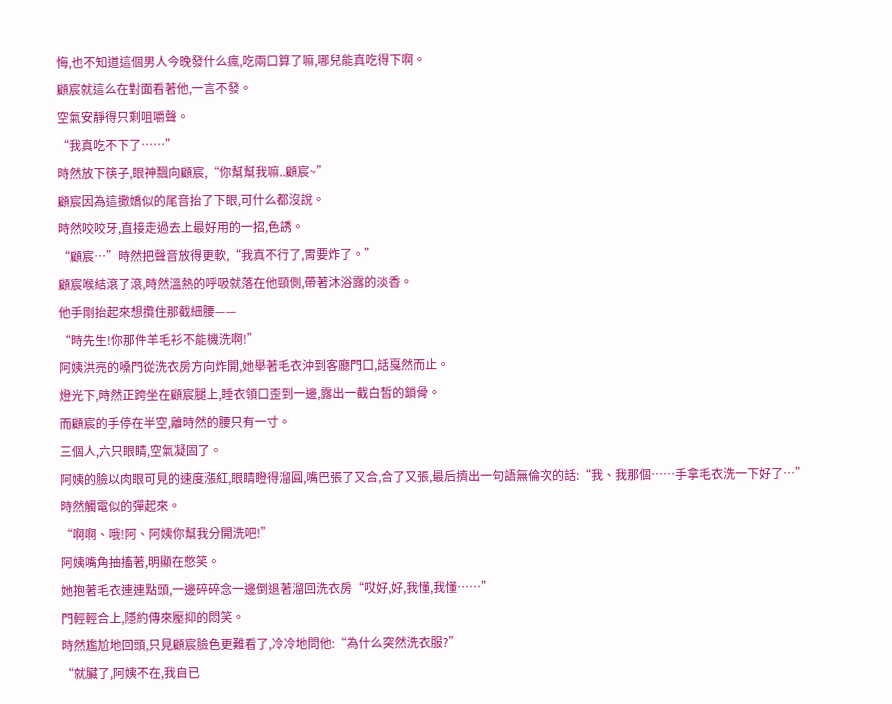悔,也不知道這個男人今晚發什么瘋,吃兩口算了嘛,哪兒能真吃得下啊。
顧宸就這么在對面看著他,一言不發。
空氣安靜得只剩咀嚼聲。
“我真吃不下了……”
時然放下筷子,眼神飄向顧宸,“你幫幫我嘛..顧宸~”
顧宸因為這撒嬌似的尾音抬了下眼,可什么都沒說。
時然咬咬牙,直接走過去上最好用的一招,色誘。
“顧宸…”時然把聲音放得更軟,“我真不行了,胃要炸了。”
顧宸喉結滾了滾,時然溫熱的呼吸就落在他頸側,帶著沐浴露的淡香。
他手剛抬起來想攬住那截細腰——
“時先生!你那件羊毛衫不能機洗啊!”
阿姨洪亮的嗓門從洗衣房方向炸開,她舉著毛衣沖到客廳門口,話戛然而止。
燈光下,時然正跨坐在顧宸腿上,睡衣領口歪到一邊,露出一截白皙的鎖骨。
而顧宸的手停在半空,離時然的腰只有一寸。
三個人,六只眼睛,空氣凝固了。
阿姨的臉以肉眼可見的速度漲紅,眼睛瞪得溜圓,嘴巴張了又合,合了又張,最后擠出一句語無倫次的話:“我、我那個……手拿毛衣洗一下好了…”
時然觸電似的彈起來。
“啊啊、哦!阿、阿姨你幫我分開洗吧!”
阿姨嘴角抽搐著,明顯在憋笑。
她抱著毛衣連連點頭,一邊碎碎念一邊倒退著溜回洗衣房“哎好,好,我懂,我懂……”
門輕輕合上,隱約傳來壓抑的悶笑。
時然尷尬地回頭,只見顧宸臉色更難看了,冷冷地問他:“為什么突然洗衣服?”
“就臟了,阿姨不在,我自已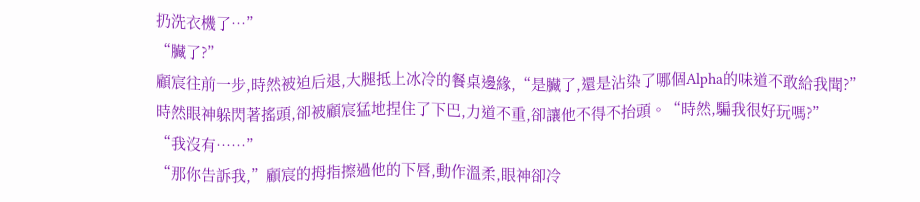扔洗衣機了…”
“臟了?”
顧宸往前一步,時然被迫后退,大腿抵上冰冷的餐桌邊緣,“是臟了,還是沾染了哪個Alpha的味道不敢給我聞?”
時然眼神躲閃著搖頭,卻被顧宸猛地捏住了下巴,力道不重,卻讓他不得不抬頭。“時然,騙我很好玩嗎?”
“我沒有……”
“那你告訴我,”顧宸的拇指擦過他的下唇,動作溫柔,眼神卻冷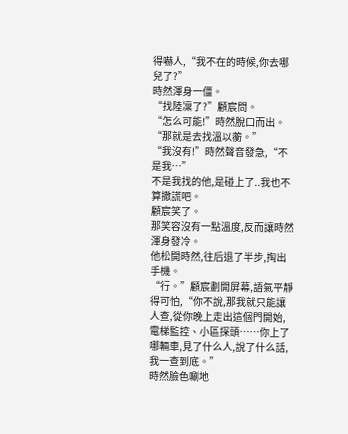得嚇人,“我不在的時候,你去哪兒了?”
時然渾身一僵。
“找陸凜了?”顧宸問。
“怎么可能!”時然脫口而出。
“那就是去找溫以蘅。”
“我沒有!”時然聲音發急,“不是我…”
不是我找的他,是碰上了..我也不算撒謊吧。
顧宸笑了。
那笑容沒有一點溫度,反而讓時然渾身發冷。
他松開時然,往后退了半步,掏出手機。
“行。”顧宸劃開屏幕,語氣平靜得可怕,“你不說,那我就只能讓人查,從你晚上走出這個門開始,電梯監控、小區探頭……你上了哪輛車,見了什么人,說了什么話,我一查到底。”
時然臉色唰地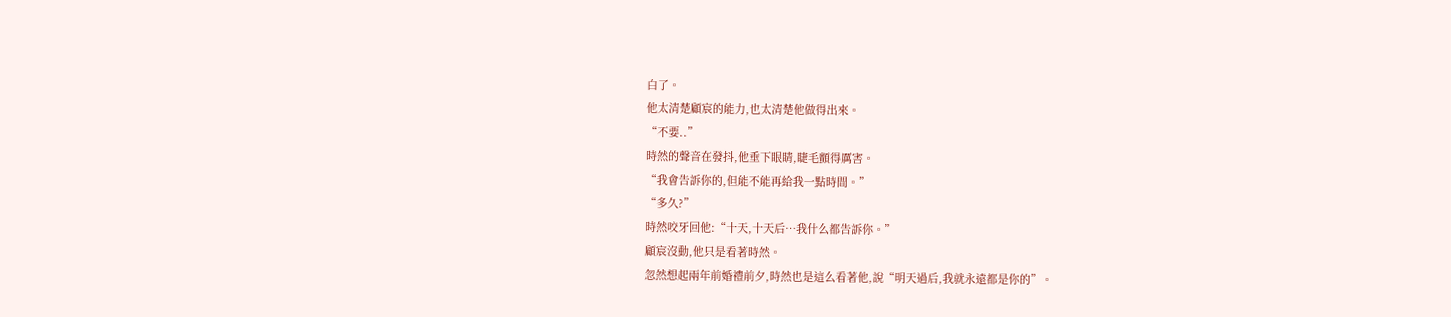白了。
他太清楚顧宸的能力,也太清楚他做得出來。
“不要..”
時然的聲音在發抖,他垂下眼睛,睫毛顫得厲害。
“我會告訴你的,但能不能再給我一點時間。”
“多久?”
時然咬牙回他:“十天,十天后…我什么都告訴你。”
顧宸沒動,他只是看著時然。
忽然想起兩年前婚禮前夕,時然也是這么看著他,說“明天過后,我就永遠都是你的”。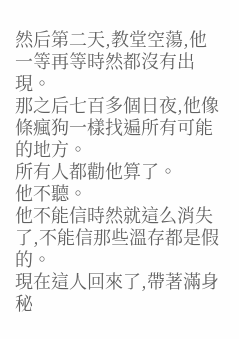然后第二天,教堂空蕩,他一等再等時然都沒有出現。
那之后七百多個日夜,他像條瘋狗一樣找遍所有可能的地方。
所有人都勸他算了。
他不聽。
他不能信時然就這么消失了,不能信那些溫存都是假的。
現在這人回來了,帶著滿身秘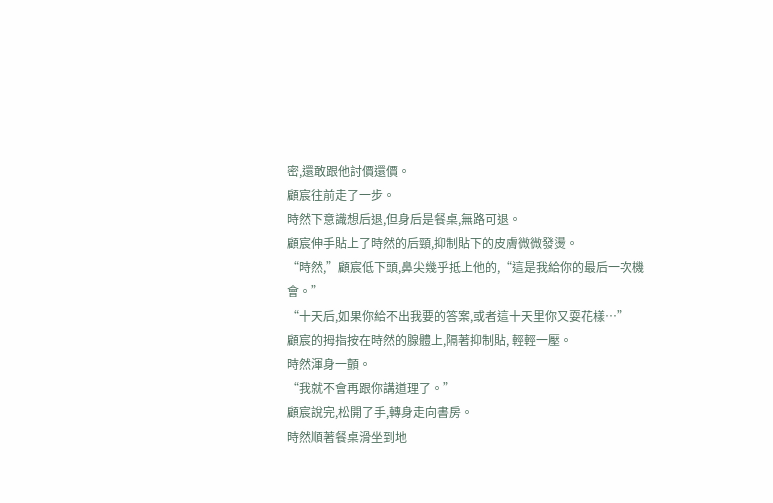密,還敢跟他討價還價。
顧宸往前走了一步。
時然下意識想后退,但身后是餐桌,無路可退。
顧宸伸手貼上了時然的后頸,抑制貼下的皮膚微微發燙。
“時然,”顧宸低下頭,鼻尖幾乎抵上他的,“這是我給你的最后一次機會。”
“十天后,如果你給不出我要的答案,或者這十天里你又耍花樣…”
顧宸的拇指按在時然的腺體上,隔著抑制貼, 輕輕一壓。
時然渾身一顫。
“我就不會再跟你講道理了。”
顧宸說完,松開了手,轉身走向書房。
時然順著餐桌滑坐到地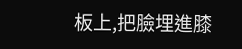板上,把臉埋進膝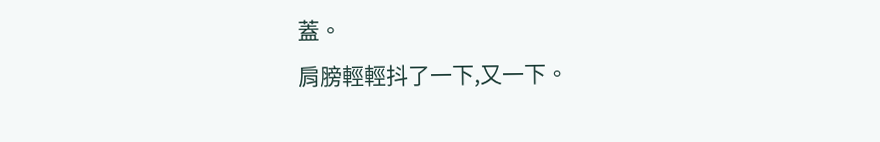蓋。
肩膀輕輕抖了一下,又一下。